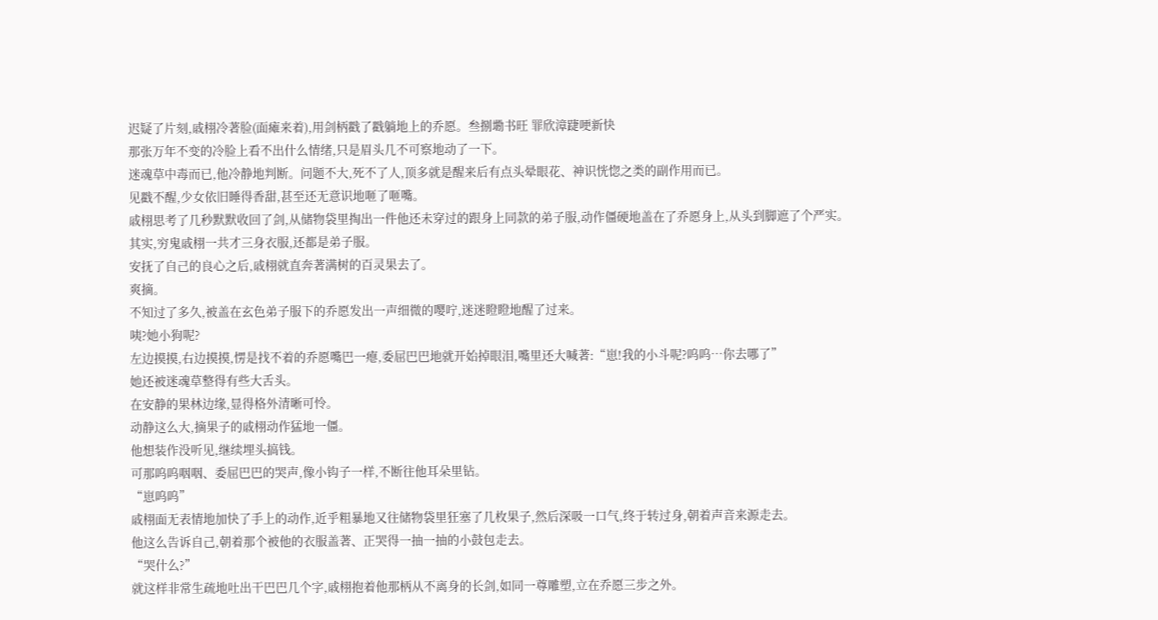迟疑了片刻,戚栩冷著脸(面瘫来着),用剑柄戳了戳躺地上的乔愿。叁捌墈书旺 罪欣漳踕哽新快
那张万年不变的冷脸上看不出什么情绪,只是眉头几不可察地动了一下。
迷魂草中毒而已,他冷静地判断。问题不大,死不了人,顶多就是醒来后有点头晕眼花、神识恍惚之类的副作用而已。
见戳不醒,少女依旧睡得香甜,甚至还无意识地咂了咂嘴。
戚栩思考了几秒默默收回了剑,从储物袋里掏出一件他还未穿过的跟身上同款的弟子服,动作僵硬地盖在了乔愿身上,从头到脚遮了个严实。
其实,穷鬼戚栩一共才三身衣服,还都是弟子服。
安抚了自己的良心之后,戚栩就直奔著满树的百灵果去了。
爽摘。
不知过了多久,被盖在玄色弟子服下的乔愿发出一声细微的嘤咛,迷迷瞪瞪地醒了过来。
咦?她小狗呢?
左边摸摸,右边摸摸,愣是找不着的乔愿嘴巴一瘪,委屈巴巴地就开始掉眼泪,嘴里还大喊著:“崽!我的小斗呢?呜呜…你去哪了”
她还被迷魂草整得有些大舌头。
在安静的果林边缘,显得格外清晰可怜。
动静这么大,摘果子的戚栩动作猛地一僵。
他想装作没听见,继续埋头搞钱。
可那呜呜咽咽、委屈巴巴的哭声,像小钩子一样,不断往他耳朵里钻。
“崽呜呜”
戚栩面无表情地加快了手上的动作,近乎粗暴地又往储物袋里狂塞了几枚果子,然后深吸一口气,终于转过身,朝着声音来源走去。
他这么告诉自己,朝着那个被他的衣服盖著、正哭得一抽一抽的小鼓包走去。
“哭什么?”
就这样非常生疏地吐出干巴巴几个字,戚栩抱着他那柄从不离身的长剑,如同一尊雕塑,立在乔愿三步之外。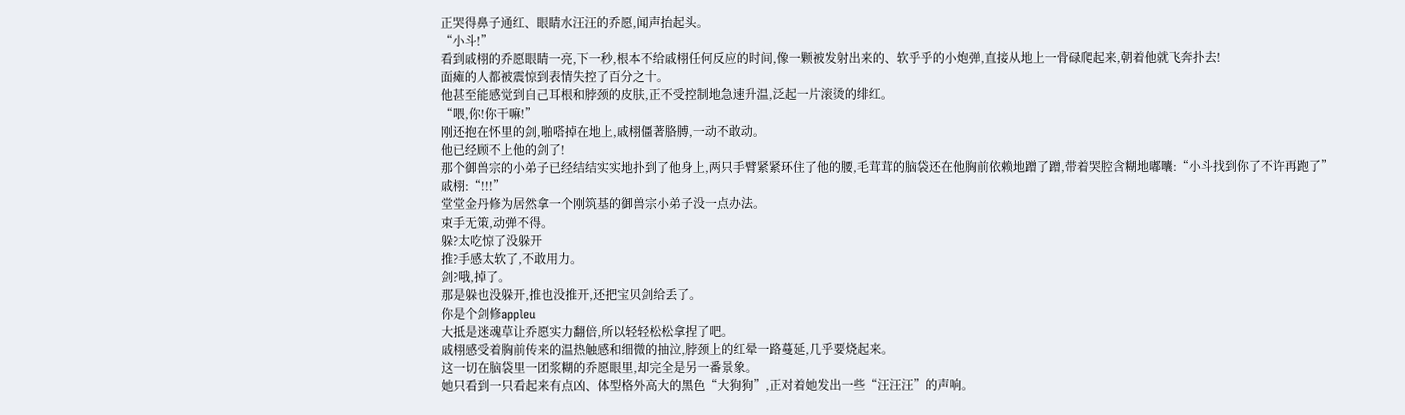正哭得鼻子通红、眼睛水汪汪的乔愿,闻声抬起头。
“小斗!”
看到戚栩的乔愿眼睛一亮,下一秒,根本不给戚栩任何反应的时间,像一颗被发射出来的、软乎乎的小炮弹,直接从地上一骨碌爬起来,朝着他就飞奔扑去!
面瘫的人都被震惊到表情失控了百分之十。
他甚至能感觉到自己耳根和脖颈的皮肤,正不受控制地急速升温,泛起一片滚烫的绯红。
“喂,你!你干嘛!”
刚还抱在怀里的剑,啪嗒掉在地上,戚栩僵著胳膊,一动不敢动。
他已经顾不上他的剑了!
那个御兽宗的小弟子已经结结实实地扑到了他身上,两只手臂紧紧环住了他的腰,毛茸茸的脑袋还在他胸前依赖地蹭了蹭,带着哭腔含糊地嘟囔:“小斗找到你了不许再跑了”
戚栩:“!!!”
堂堂金丹修为居然拿一个刚筑基的御兽宗小弟子没一点办法。
束手无策,动弹不得。
躲?太吃惊了没躲开
推?手感太软了,不敢用力。
剑?哦,掉了。
那是躲也没躲开,推也没推开,还把宝贝剑给丢了。
你是个剑修appleu
大抵是迷魂草让乔愿实力翻倍,所以轻轻松松拿捏了吧。
戚栩感受着胸前传来的温热触感和细微的抽泣,脖颈上的红晕一路蔓延,几乎要烧起来。
这一切在脑袋里一团浆糊的乔愿眼里,却完全是另一番景象。
她只看到一只看起来有点凶、体型格外高大的黑色“大狗狗”,正对着她发出一些“汪汪汪”的声响。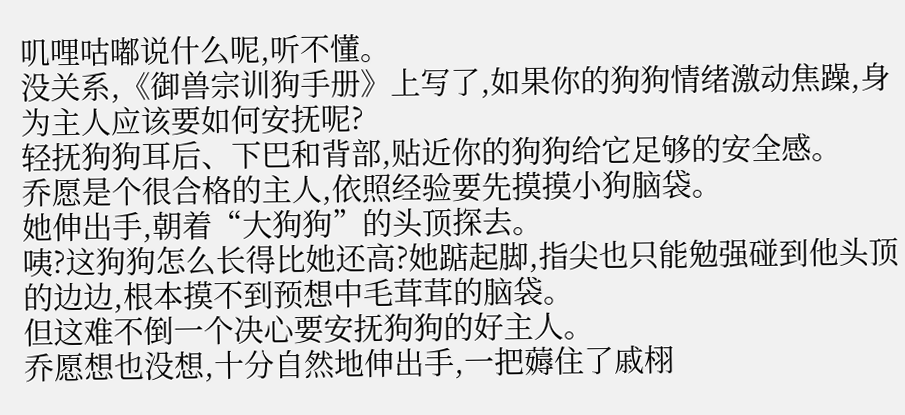叽哩咕嘟说什么呢,听不懂。
没关系,《御兽宗训狗手册》上写了,如果你的狗狗情绪激动焦躁,身为主人应该要如何安抚呢?
轻抚狗狗耳后、下巴和背部,贴近你的狗狗给它足够的安全感。
乔愿是个很合格的主人,依照经验要先摸摸小狗脑袋。
她伸出手,朝着“大狗狗”的头顶探去。
咦?这狗狗怎么长得比她还高?她踮起脚,指尖也只能勉强碰到他头顶的边边,根本摸不到预想中毛茸茸的脑袋。
但这难不倒一个决心要安抚狗狗的好主人。
乔愿想也没想,十分自然地伸出手,一把薅住了戚栩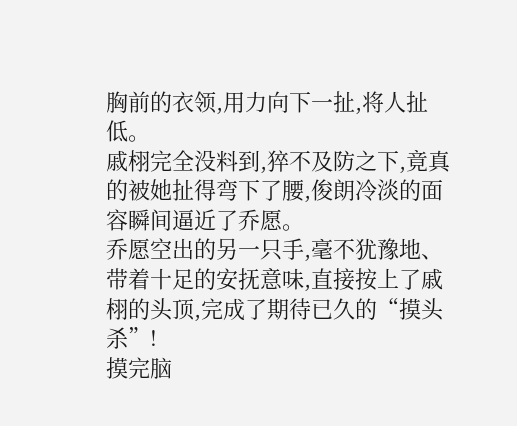胸前的衣领,用力向下一扯,将人扯低。
戚栩完全没料到,猝不及防之下,竟真的被她扯得弯下了腰,俊朗冷淡的面容瞬间逼近了乔愿。
乔愿空出的另一只手,毫不犹豫地、带着十足的安抚意味,直接按上了戚栩的头顶,完成了期待已久的“摸头杀”!
摸完脑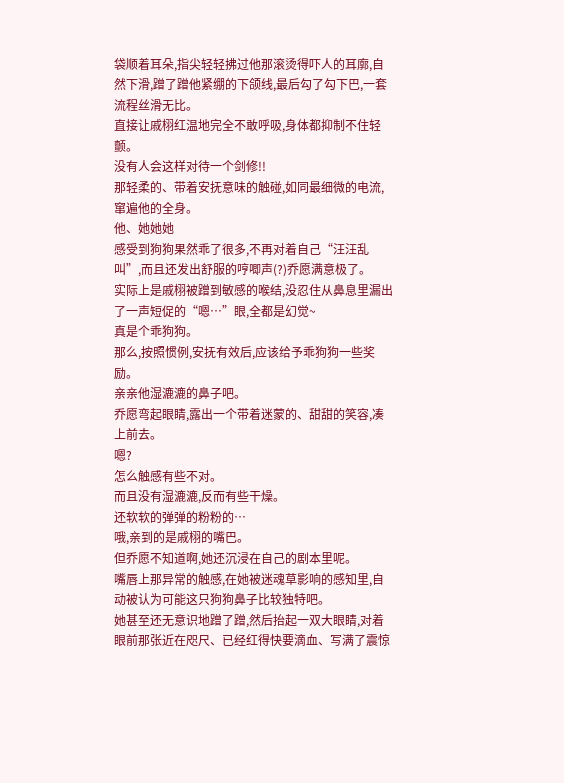袋顺着耳朵,指尖轻轻拂过他那滚烫得吓人的耳廓,自然下滑,蹭了蹭他紧绷的下颌线,最后勾了勾下巴,一套流程丝滑无比。
直接让戚栩红温地完全不敢呼吸,身体都抑制不住轻颤。
没有人会这样对待一个剑修!!
那轻柔的、带着安抚意味的触碰,如同最细微的电流,窜遍他的全身。
他、她她她
感受到狗狗果然乖了很多,不再对着自己“汪汪乱叫”,而且还发出舒服的哼唧声(?)乔愿满意极了。
实际上是戚栩被蹭到敏感的喉结,没忍住从鼻息里漏出了一声短促的“嗯…”眼,全都是幻觉~
真是个乖狗狗。
那么,按照惯例,安抚有效后,应该给予乖狗狗一些奖励。
亲亲他湿漉漉的鼻子吧。
乔愿弯起眼睛,露出一个带着迷蒙的、甜甜的笑容,凑上前去。
嗯?
怎么触感有些不对。
而且没有湿漉漉,反而有些干燥。
还软软的弹弹的粉粉的…
哦,亲到的是戚栩的嘴巴。
但乔愿不知道啊,她还沉浸在自己的剧本里呢。
嘴唇上那异常的触感,在她被迷魂草影响的感知里,自动被认为可能这只狗狗鼻子比较独特吧。
她甚至还无意识地蹭了蹭,然后抬起一双大眼睛,对着眼前那张近在咫尺、已经红得快要滴血、写满了震惊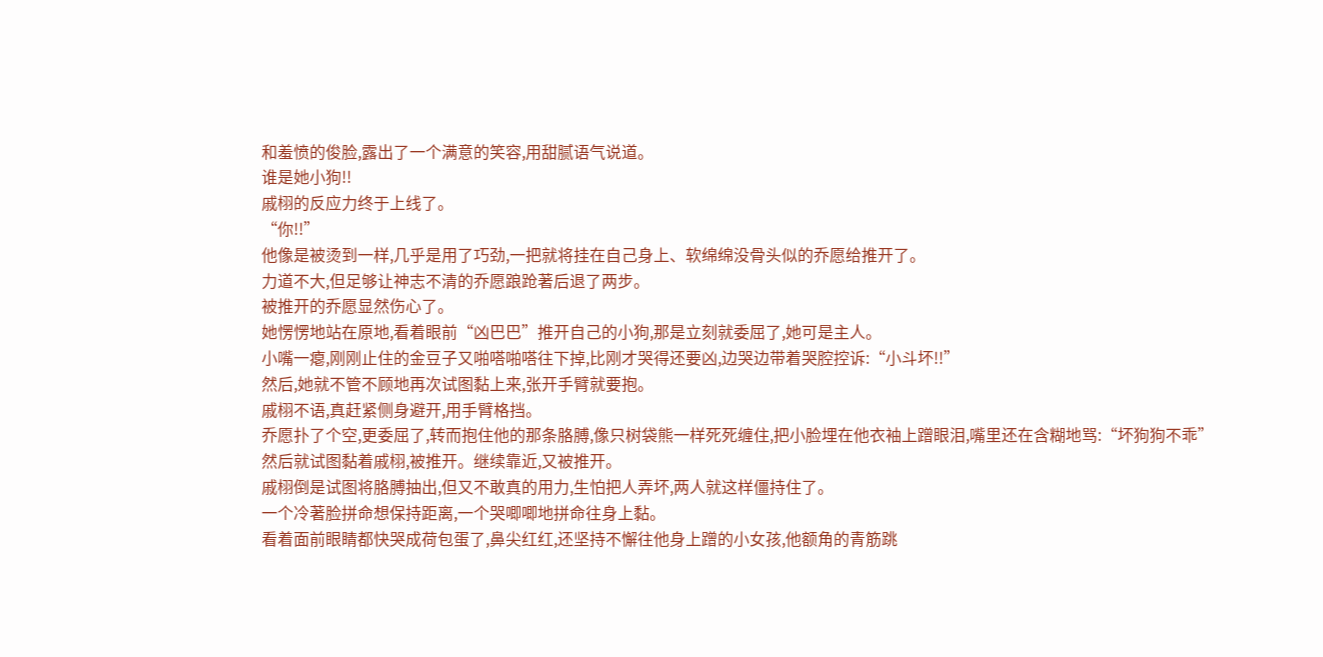和羞愤的俊脸,露出了一个满意的笑容,用甜腻语气说道。
谁是她小狗!!
戚栩的反应力终于上线了。
“你!!”
他像是被烫到一样,几乎是用了巧劲,一把就将挂在自己身上、软绵绵没骨头似的乔愿给推开了。
力道不大,但足够让神志不清的乔愿踉跄著后退了两步。
被推开的乔愿显然伤心了。
她愣愣地站在原地,看着眼前“凶巴巴”推开自己的小狗,那是立刻就委屈了,她可是主人。
小嘴一瘪,刚刚止住的金豆子又啪嗒啪嗒往下掉,比刚才哭得还要凶,边哭边带着哭腔控诉:“小斗坏!!”
然后,她就不管不顾地再次试图黏上来,张开手臂就要抱。
戚栩不语,真赶紧侧身避开,用手臂格挡。
乔愿扑了个空,更委屈了,转而抱住他的那条胳膊,像只树袋熊一样死死缠住,把小脸埋在他衣袖上蹭眼泪,嘴里还在含糊地骂:“坏狗狗不乖”
然后就试图黏着戚栩,被推开。继续靠近,又被推开。
戚栩倒是试图将胳膊抽出,但又不敢真的用力,生怕把人弄坏,两人就这样僵持住了。
一个冷著脸拼命想保持距离,一个哭唧唧地拼命往身上黏。
看着面前眼睛都快哭成荷包蛋了,鼻尖红红,还坚持不懈往他身上蹭的小女孩,他额角的青筋跳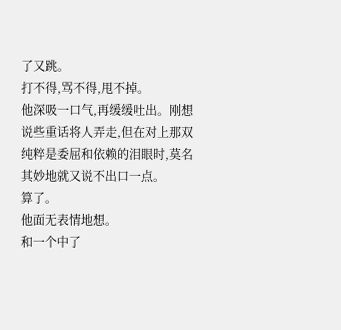了又跳。
打不得,骂不得,甩不掉。
他深吸一口气,再缓缓吐出。刚想说些重话将人弄走,但在对上那双纯粹是委屈和依赖的泪眼时,莫名其妙地就又说不出口一点。
算了。
他面无表情地想。
和一个中了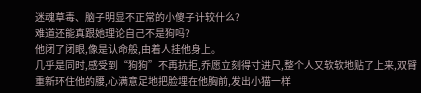迷魂草毒、脑子明显不正常的小傻子计较什么?
难道还能真跟她理论自己不是狗吗?
他闭了闭眼,像是认命般,由着人挂他身上。
几乎是同时,感受到“狗狗”不再抗拒,乔愿立刻得寸进尺,整个人又软软地贴了上来,双臂重新环住他的腰,心满意足地把脸埋在他胸前,发出小猫一样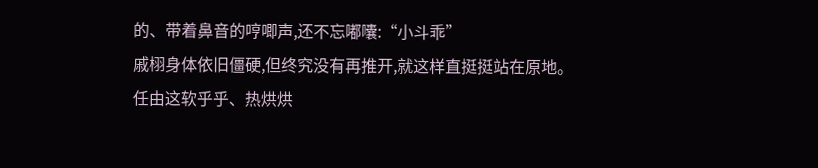的、带着鼻音的哼唧声,还不忘嘟囔:“小斗乖”
戚栩身体依旧僵硬,但终究没有再推开,就这样直挺挺站在原地。
任由这软乎乎、热烘烘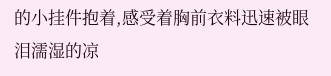的小挂件抱着,感受着胸前衣料迅速被眼泪濡湿的凉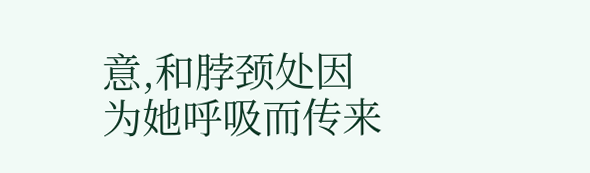意,和脖颈处因为她呼吸而传来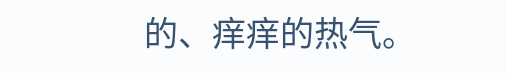的、痒痒的热气。